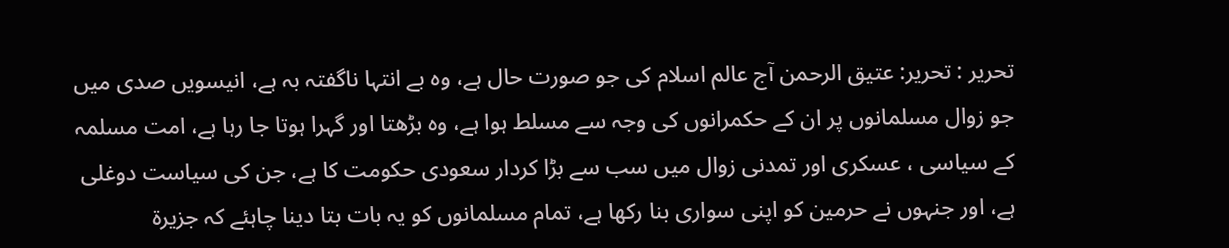تحریر : تحریر: عتیق الرحمن آج عالم اسلام کی جو صورت حال ہے، وہ بے انتہا ناگفتہ بہ ہے، انیسویں صدی میں جو زوال مسلمانوں پر ان کے حکمرانوں کی وجہ سے مسلط ہوا ہے، وہ بڑھتا اور گہرا ہوتا جا رہا ہے، امت مسلمہ کے سیاسی ، عسکری اور تمدنی زوال میں سب سے بڑا کردار سعودی حکومت کا ہے، جن کی سیاست دوغلی ہے، اور جنہوں نے حرمین کو اپنی سواری بنا رکھا ہے، تمام مسلمانوں کو یہ بات بتا دینا چاہئے کہ جزیرة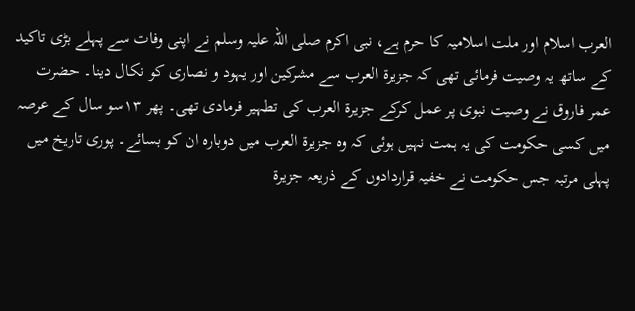العرب اسلام اور ملت اسلامیہ کا حرم ہے، نبی اکرم صلی اللہ علیہ وسلم نے اپنی وفات سے پہلے بڑی تاکید کے ساتھ یہ وصیت فرمائی تھی کہ جزیرة العرب سے مشرکین اور یہود و نصاری کو نکال دینا۔ حضرت عمر فاروق نے وصیت نبوی پر عمل کرکے جزیرة العرب کی تطہیر فرمادی تھی۔ پھر ١٣سو سال کے عرصہ میں کسی حکومت کی یہ ہمت نہیں ہوئی کہ وہ جزیرة العرب میں دوبارہ ان کو بسائے۔ پوری تاریخ میں پہلی مرتبہ جس حکومت نے خفیہ قراردادوں کے ذریعہ جزیرة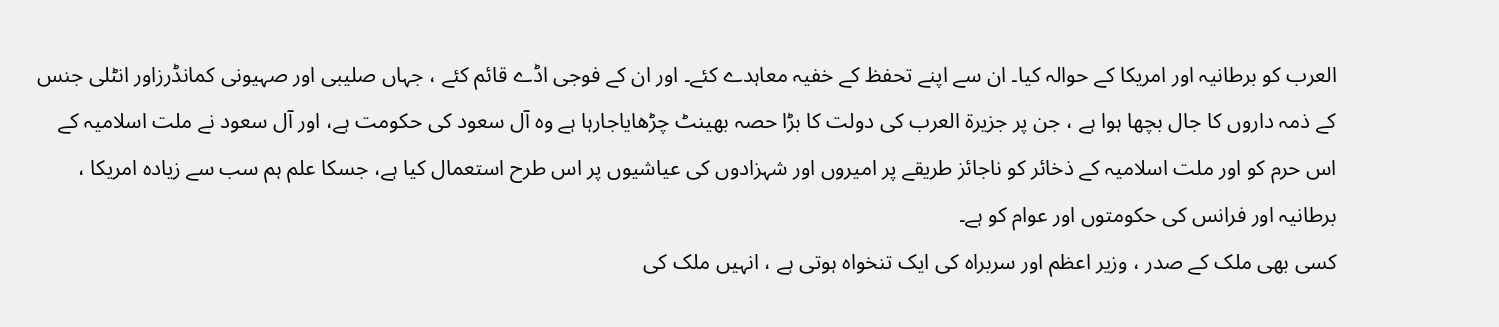العرب کو برطانیہ اور امریکا کے حوالہ کیا۔ ان سے اپنے تحفظ کے خفیہ معاہدے کئے۔ اور ان کے فوجی اڈے قائم کئے ، جہاں صلیبی اور صہیونی کمانڈرزاور انٹلی جنس کے ذمہ داروں کا جال بچھا ہوا ہے ، جن پر جزیرة العرب کی دولت کا بڑا حصہ بھینٹ چڑھایاجارہا ہے وہ آل سعود کی حکومت ہے، اور آل سعود نے ملت اسلامیہ کے اس حرم کو اور ملت اسلامیہ کے ذخائر کو ناجائز طریقے پر امیروں اور شہزادوں کی عیاشیوں پر اس طرح استعمال کیا ہے، جسکا علم ہم سب سے زیادہ امریکا ، برطانیہ اور فرانس کی حکومتوں اور عوام کو ہے۔
کسی بھی ملک کے صدر ، وزیر اعظم اور سربراہ کی ایک تنخواہ ہوتی ہے ، انہیں ملک کی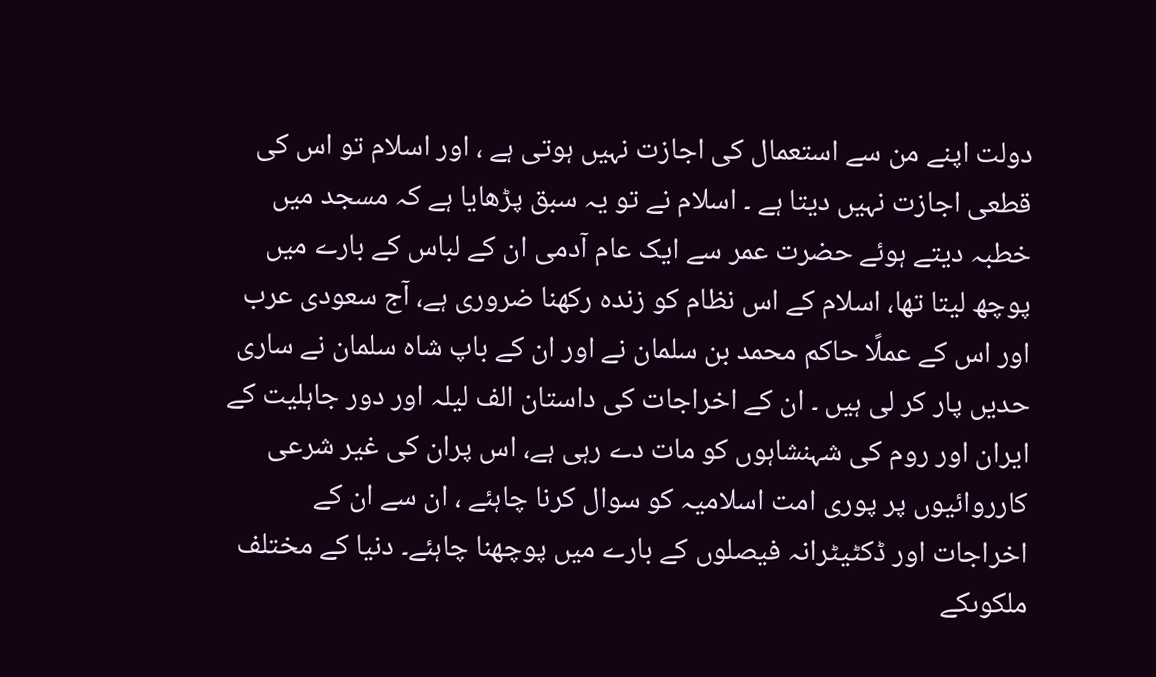دولت اپنے من سے استعمال کی اجازت نہیں ہوتی ہے ، اور اسلام تو اس کی قطعی اجازت نہیں دیتا ہے ۔ اسلام نے تو یہ سبق پڑھایا ہے کہ مسجد میں خطبہ دیتے ہوئے حضرت عمر سے ایک عام آدمی ان کے لباس کے بارے میں پوچھ لیتا تھا، اسلام کے اس نظام کو زندہ رکھنا ضروری ہے، آج سعودی عرب اور اس کے عملًا حاکم محمد بن سلمان نے اور ان کے باپ شاہ سلمان نے ساری حدیں پار کر لی ہیں ۔ ان کے اخراجات کی داستان الف لیلہ اور دور جاہلیت کے ایران اور روم کی شہنشاہوں کو مات دے رہی ہے، اس پران کی غیر شرعی کارروائیوں پر پوری امت اسلامیہ کو سوال کرنا چاہئے ، ان سے ان کے اخراجات اور ڈکٹیٹرانہ فیصلوں کے بارے میں پوچھنا چاہئے۔ دنیا کے مختلف ملکوںکے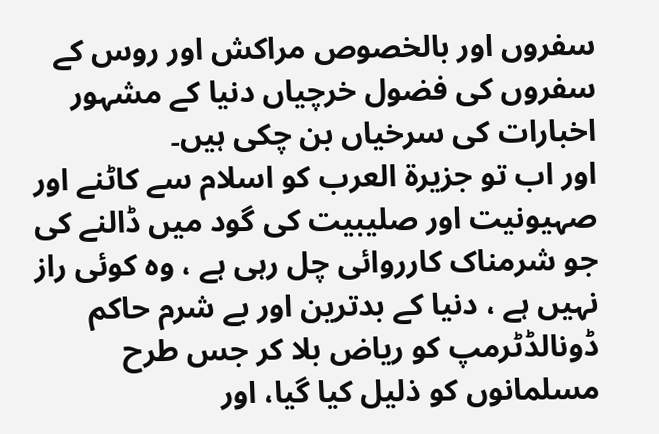سفروں اور بالخصوص مراکش اور روس کے سفروں کی فضول خرچیاں دنیا کے مشہور اخبارات کی سرخیاں بن چکی ہیں۔
اور اب تو جزیرة العرب کو اسلام سے کاٹنے اور صہیونیت اور صلیبیت کی گود میں ڈالنے کی جو شرمناک کارروائی چل رہی ہے ، وہ کوئی راز نہیں ہے ، دنیا کے بدترین اور بے شرم حاکم ڈونالڈٹرمپ کو ریاض بلا کر جس طرح مسلمانوں کو ذلیل کیا گیا، اور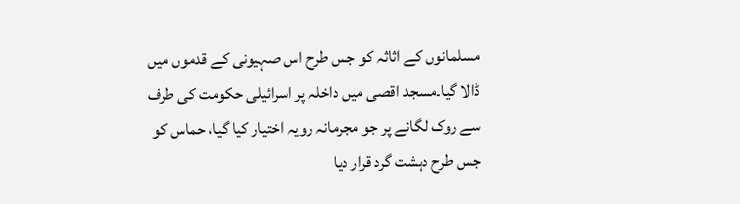مسلمانوں کے اثاثہ کو جس طرح اس صہیونی کے قدموں میں ڈالا گیا۔مسجد اقصی میں داخلہ پر اسرائیلی حکومت کی طرف سے روک لگانے پر جو مجرمانہ رویہ اختیار کیا گیا، حماس کو جس طرح دہشت گرد قرار دیا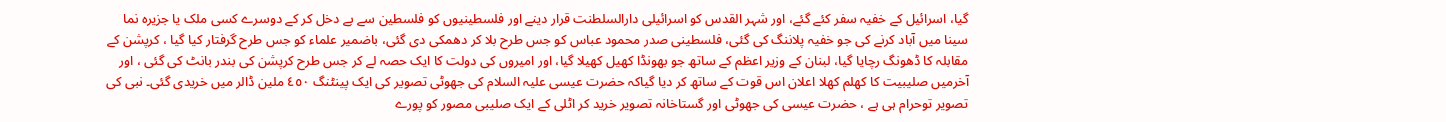گیا، اسرائیل کے خفیہ سفر کئے گئے، اور شہر القدس کو اسرائیلی دارالسلطنت قرار دینے اور فلسطینیوں کو فلسطین سے بے دخل کر کے دوسرے کسی ملک یا جزیرہ نما سینا میں آباد کرنے کی جو خفیہ پلاننگ کی گئی، فلسطینی صدر محمود عباس کو جس طرح بلا کر دھمکی دی گئی، باضمیر علماء کو جس طرح گرفتار کیا گیا ، کرپشن کے مقابلہ کا ڈھونگ رچایا گیا، لبنان کے وزیر اعظم کے ساتھ جو بھونڈا کھیل کھیلا گیا، اور امیروں کی دولت کا ایک حصہ لے کر جس طرح کرپشن کی بندر بانٹ کی گئی ، اور آخرمیں صلیبیت کا کھلم کھلا اعلان اس قوت کے ساتھ کر دیا گیاکہ حضرت عیسی علیہ السلام کی جھوٹی تصویر کی ایک پینٹنگ ٤٥٠ ملین ڈالر میں خریدی گئی۔ نبی کی تصویر توحرام ہی ہے ، حضرت عیسی کی جھوٹی اور گستاخانہ تصویر خرید کر اٹلی کے ایک صلیبی مصور کو پورے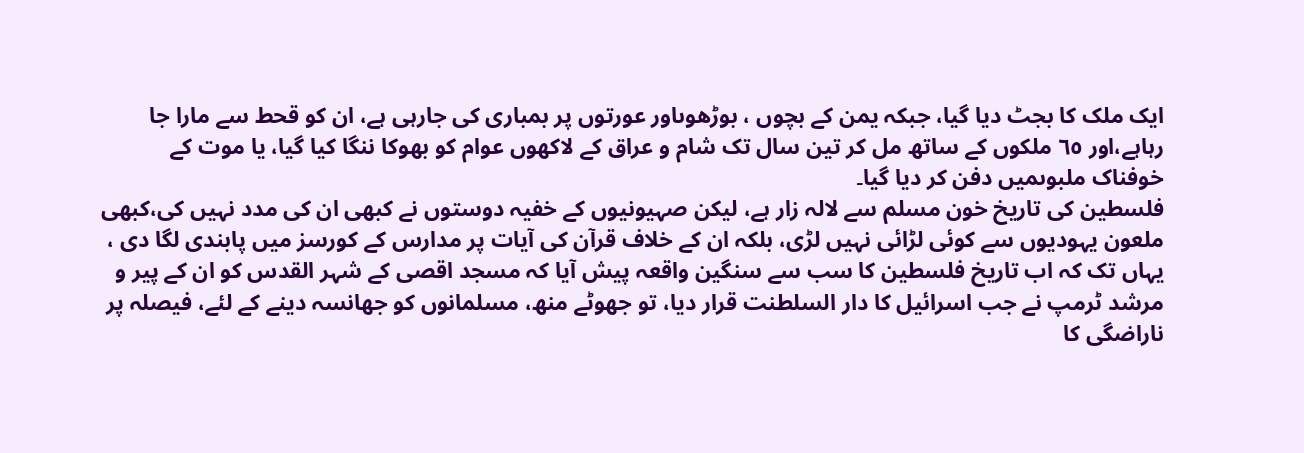ایک ملک کا بجٹ دیا گیا، جبکہ یمن کے بچوں ، بوڑھوںاور عورتوں پر بمباری کی جارہی ہے، ان کو قحط سے مارا جا رہاہے،اور ٦٥ ملکوں کے ساتھ مل کر تین سال تک شام و عراق کے لاکھوں عوام کو بھوکا ننگا کیا گیا، یا موت کے خوفناک ملبوںمیں دفن کر دیا گیا۔
فلسطین کی تاریخ خون مسلم سے لالہ زار ہے، لیکن صہیونیوں کے خفیہ دوستوں نے کبھی ان کی مدد نہیں کی،کبھی ملعون یہودیوں سے کوئی لڑائی نہیں لڑی، بلکہ ان کے خلاف قرآن کی آیات پر مدارس کے کورسز میں پابندی لگا دی ، یہاں تک کہ اب تاریخ فلسطین کا سب سے سنگین واقعہ پیش آیا کہ مسجد اقصی کے شہر القدس کو ان کے پیر و مرشد ٹرمپ نے جب اسرائیل کا دار السلطنت قرار دیا، تو جھوٹے منھ، مسلمانوں کو جھانسہ دینے کے لئے، فیصلہ پر ناراضگی کا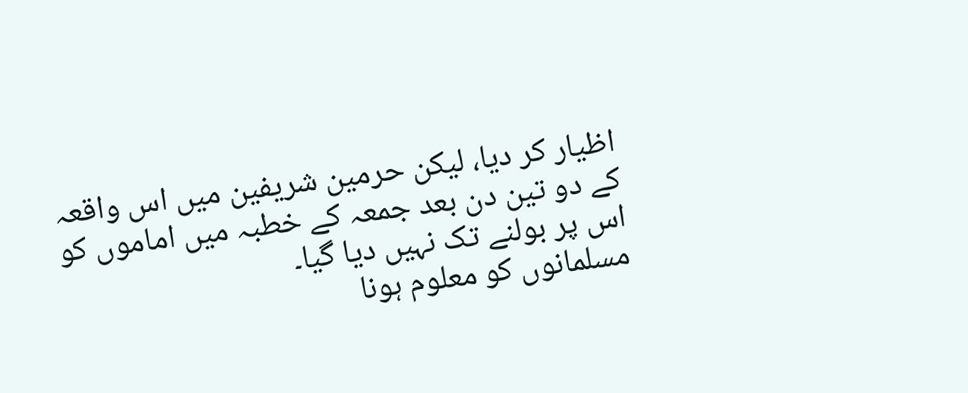اظیار کر دیا، لیکن حرمین شریفین میں اس واقعہ کے دو تین دن بعد جمعہ کے خطبہ میں اماموں کو اس پر بولنے تک نہیں دیا گیا۔
مسلمانوں کو معلوم ہونا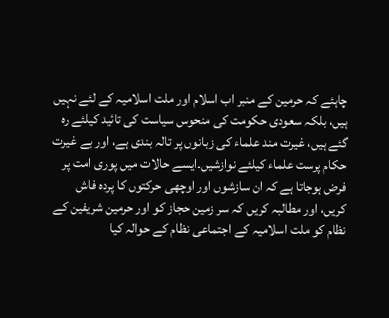چاہئے کہ حرمین کے منبر اب اسلام اور ملت اسلامیہ کے لئے نہیں ہیں، بلکہ سعودی حکومت کی منحوس سیاست کی تائید کیلئے رہ گئے ہیں، غیرت مند علماء کی زبانوں پر تالہ بندی ہے، اور بے غیرت حکام پرست علماء کیلئے نوازشیں۔ایسے حالات میں پوری امت پر فرض ہوجاتا ہے کہ ان سازشوں اور اوچھی حرکتوں کا پردہ فاش کریں، اور مطالبہ کریں کہ سر زمین حجاز کو اور حرمین شریفین کے نظام کو ملت اسلامیہ کے اجتماعی نظام کے حوالہ کیا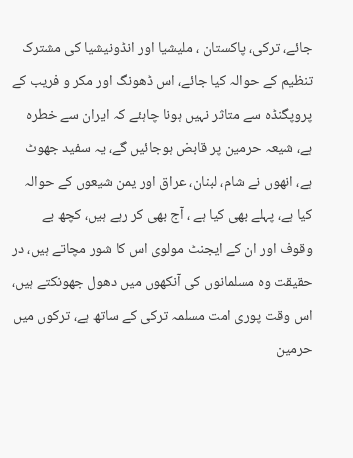جائے، ترکی، پاکستان ، ملیشیا اور انڈونیشیا کی مشترک تنظیم کے حوالہ کیا جائے، اس ڈھونگ اور مکر و فریب کے پروپگنڈہ سے متاثر نہیں ہونا چاہئے کہ ایران سے خطرہ ہے، شیعہ حرمین پر قابض ہوجائیں گے، یہ سفید جھوٹ ہے، انھوں نے شام، لبنان، عراق اور یمن شیعوں کے حوالہ کیا ہے، پہلے بھی کیا ہے ، آج بھی کر رہے ہیں، کچھ بے وقوف اور ان کے ایجنٹ مولوی اس کا شور مچاتے ہیں، در حقیقت وہ مسلمانوں کی آنکھوں میں دھول جھونکتے ہیں، اس وقت پوری امت مسلمہ ترکی کے ساتھ ہے، ترکوں میں حرمین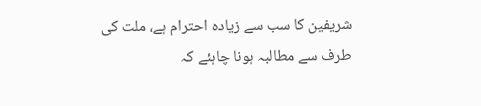شریفین کا سب سے زیادہ احترام ہے، ملت کی طرف سے مطالبہ ہونا چاہئے کہ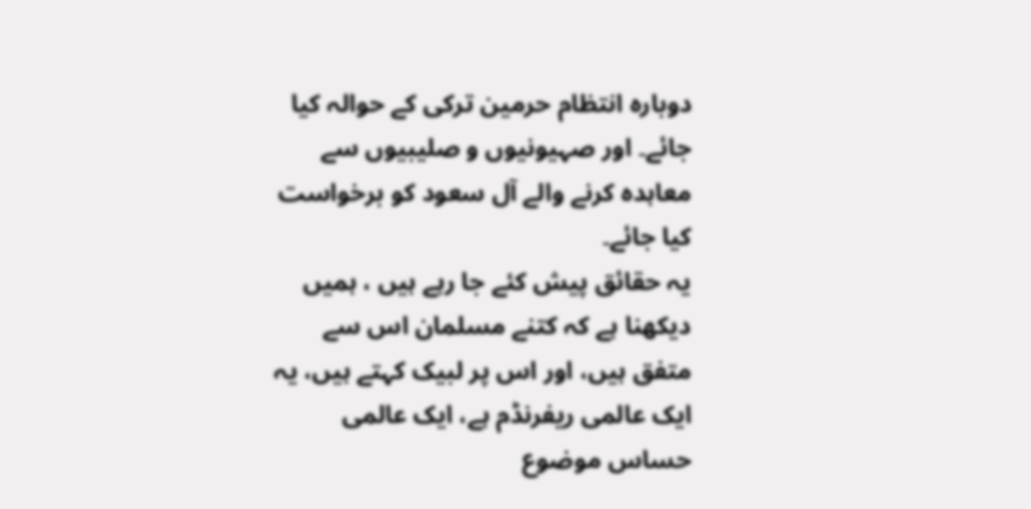دوبارہ انتظام حرمین ترکی کے حوالہ کیا جائے۔ اور صہیونیوں و صلیبیوں سے معاہدہ کرنے والے آل سعود کو برخواست کیا جائے۔
یہ حقائق پیش کئے جا رہے ہیں ، ہمیں دیکھنا ہے کہ کتنے مسلمان اس سے متفق ہیں، اور اس پر لبیک کہتے ہیں، یہ ایک عالمی ریفرنڈم ہے، ایک عالمی حساس موضوع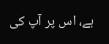ہے، اس پر آپ کی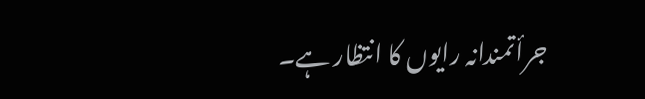جرأتمندانہ رایوں کا انتظار ہے۔